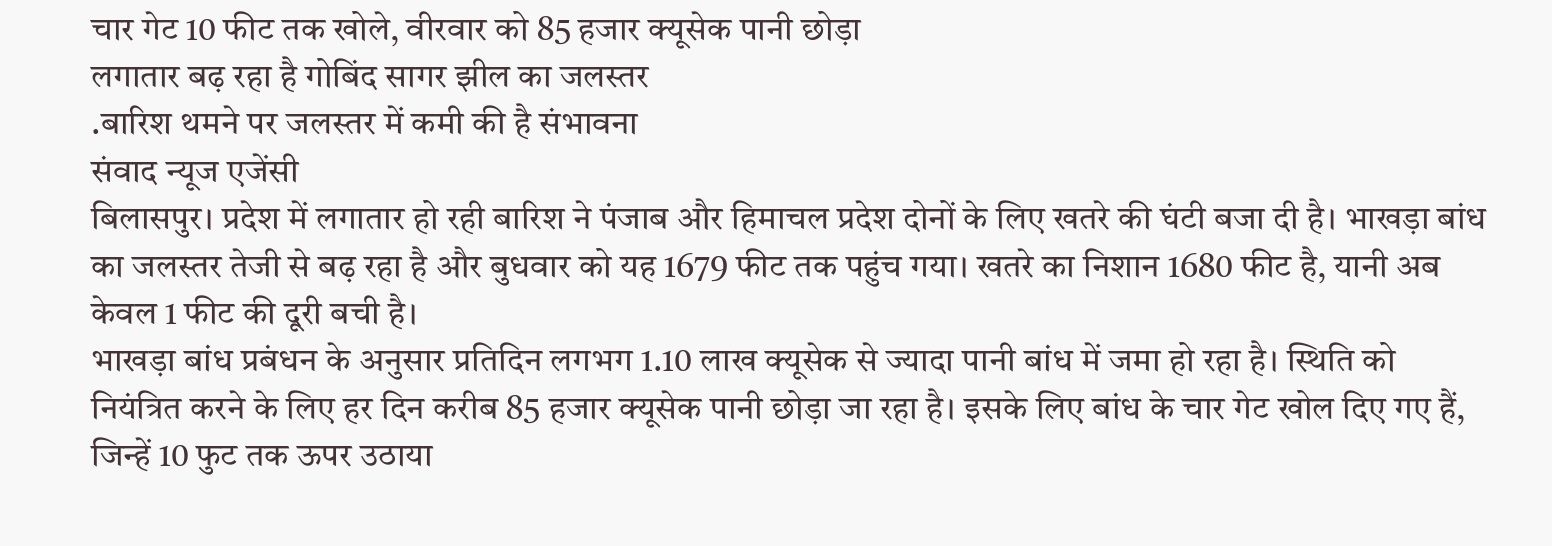चार गेट 10 फीट तक खोले, वीरवार को 85 हजार क्यूसेक पानी छोड़ा
लगातार बढ़ रहा है गोबिंद सागर झील का जलस्तर
.बारिश थमने पर जलस्तर में कमी की है संभावना
संवाद न्यूज एजेंसी
बिलासपुर। प्रदेश में लगातार हो रही बारिश ने पंजाब और हिमाचल प्रदेश दोनों के लिए खतरे की घंटी बजा दी है। भाखड़ा बांध का जलस्तर तेजी से बढ़ रहा है और बुधवार को यह 1679 फीट तक पहुंच गया। खतरे का निशान 1680 फीट है, यानी अब केवल 1 फीट की दूरी बची है।
भाखड़ा बांध प्रबंधन के अनुसार प्रतिदिन लगभग 1.10 लाख क्यूसेक से ज्यादा पानी बांध में जमा हो रहा है। स्थिति को नियंत्रित करने के लिए हर दिन करीब 85 हजार क्यूसेक पानी छोड़ा जा रहा है। इसके लिए बांध के चार गेट खोल दिए गए हैं, जिन्हें 10 फुट तक ऊपर उठाया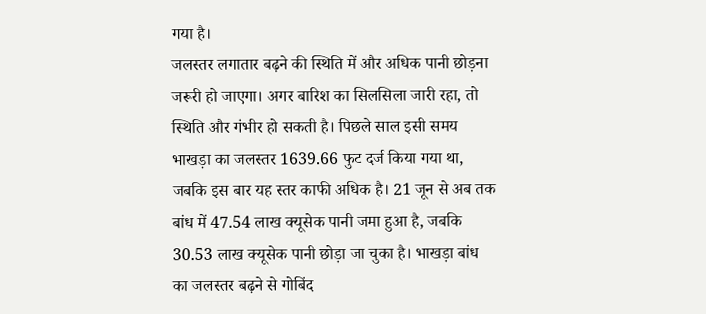गया है।
जलस्तर लगातार बढ़ने की स्थिति में और अधिक पानी छोड़ना जरूरी हो जाएगा। अगर बारिश का सिलसिला जारी रहा, तो स्थिति और गंभीर हो सकती है। पिछले साल इसी समय भाखड़ा का जलस्तर 1639.66 फुट दर्ज किया गया था, जबकि इस बार यह स्तर काफी अधिक है। 21 जून से अब तक बांध में 47.54 लाख क्यूसेक पानी जमा हुआ है, जबकि 30.53 लाख क्यूसेक पानी छोड़ा जा चुका है। भाखड़ा बांध का जलस्तर बढ़ने से गोबिंद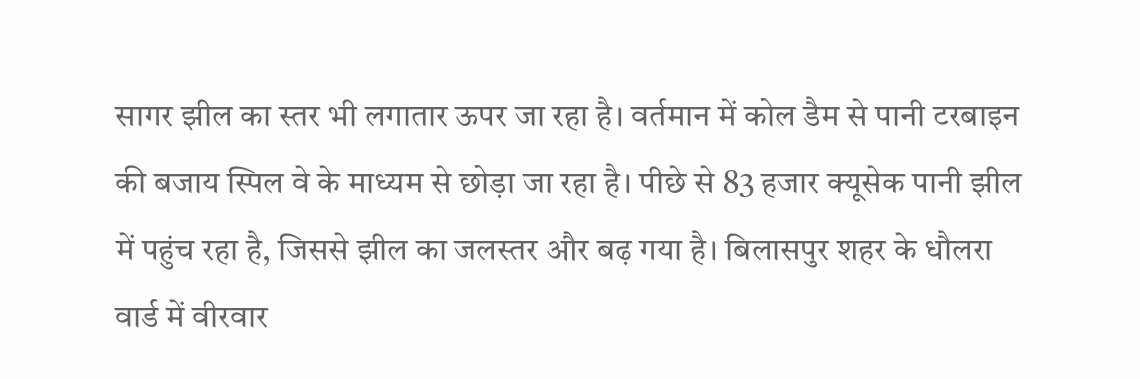सागर झील का स्तर भी लगातार ऊपर जा रहा है। वर्तमान में कोल डैम से पानी टरबाइन की बजाय स्पिल वे के माध्यम से छोड़ा जा रहा है। पीछे से 83 हजार क्यूसेक पानी झील में पहुंच रहा है, जिससे झील का जलस्तर और बढ़ गया है। बिलासपुर शहर के धौलरा वार्ड में वीरवार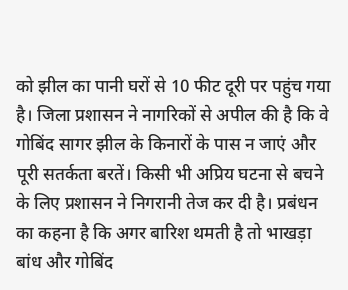को झील का पानी घरों से 10 फीट दूरी पर पहुंच गया है। जिला प्रशासन ने नागरिकों से अपील की है कि वे गोबिंद सागर झील के किनारों के पास न जाएं और पूरी सतर्कता बरतें। किसी भी अप्रिय घटना से बचने के लिए प्रशासन ने निगरानी तेज कर दी है। प्रबंधन का कहना है कि अगर बारिश थमती है तो भाखड़ा बांध और गोबिंद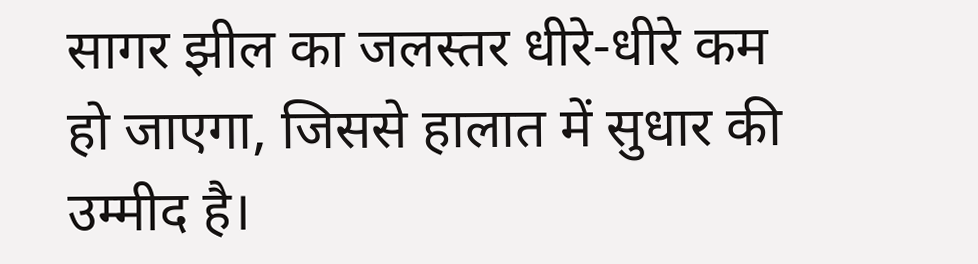सागर झील का जलस्तर धीरे-धीरे कम हो जाएगा, जिससे हालात में सुधार की उम्मीद है।